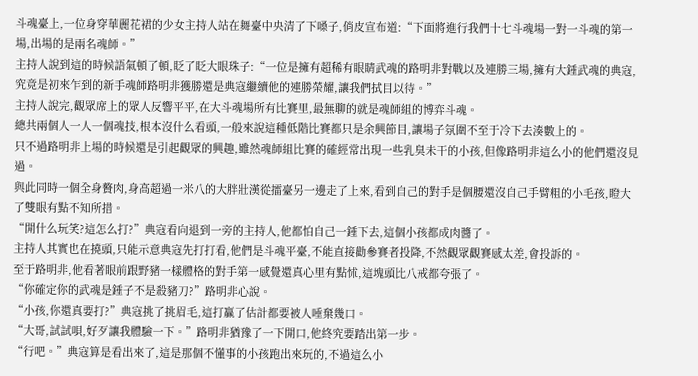斗魂臺上,一位身穿華麗花裙的少女主持人站在舞臺中央清了下嗓子,俏皮宣布道:“下面將進行我們十七斗魂場一對一斗魂的第一場,出場的是兩名魂師。”
主持人說到這的時候語氣頓了頓,眨了眨大眼珠子:“一位是擁有超稀有眼睛武魂的路明非對戰以及連勝三場,擁有大錘武魂的典寇,究竟是初來乍到的新手魂師路明非獲勝還是典寇繼續他的連勝榮耀,讓我們拭目以待。”
主持人說完,觀眾席上的眾人反響平平,在大斗魂場所有比賽里,最無聊的就是魂師組的博弈斗魂。
總共兩個人一人一個魂技,根本沒什么看頭,一般來說這種低階比賽都只是余興節目,讓場子氛圍不至于冷下去湊數上的。
只不過路明非上場的時候還是引起觀眾的興趣,雖然魂師組比賽的確經常出現一些乳臭未干的小孩,但像路明非這么小的他們還沒見過。
與此同時一個全身贅肉,身高超過一米八的大胖壯漢從擂臺另一邊走了上來,看到自己的對手是個腰還沒自己手臂粗的小毛孩,瞪大了雙眼有點不知所措。
“開什么玩笑?這怎么打?”典寇看向退到一旁的主持人,他都怕自己一錘下去,這個小孩都成肉醬了。
主持人其實也在撓頭,只能示意典寇先打打看,他們是斗魂平臺,不能直接勸參賽者投降,不然觀眾觀賽感太差,會投訴的。
至于路明非,他看著眼前跟野豬一樣體格的對手第一感覺還真心里有點怵,這塊頭比八戒都夸張了。
“你確定你的武魂是錘子不是殺豬刀?”路明非心說。
“小孩,你還真要打?”典寇挑了挑眉毛,這打贏了估計都要被人唾棄幾口。
“大哥,試試唄,好歹讓我體驗一下。”路明非猶豫了一下開口,他終究要踏出第一步。
“行吧。”典寇算是看出來了,這是那個不懂事的小孩跑出來玩的,不過這么小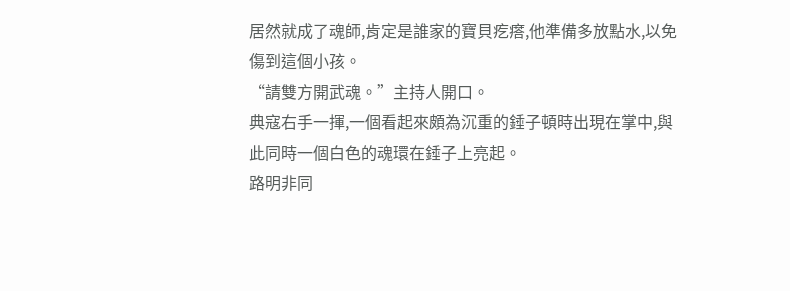居然就成了魂師,肯定是誰家的寶貝疙瘩,他準備多放點水,以免傷到這個小孩。
“請雙方開武魂。”主持人開口。
典寇右手一揮,一個看起來頗為沉重的錘子頓時出現在掌中,與此同時一個白色的魂環在錘子上亮起。
路明非同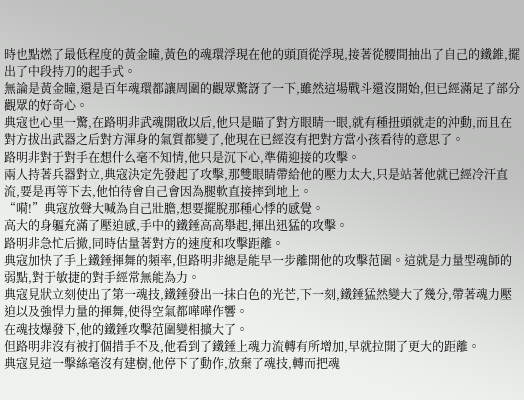時也點燃了最低程度的黃金瞳,黃色的魂環浮現在他的頭頂從浮現,接著從腰間抽出了自己的鐵錐,擺出了中段持刀的起手式。
無論是黃金瞳,還是百年魂環都讓周圍的觀眾驚訝了一下,雖然這場戰斗還沒開始,但已經滿足了部分觀眾的好奇心。
典寇也心里一驚,在路明非武魂開啟以后,他只是瞄了對方眼睛一眼,就有種扭頭就走的沖動,而且在對方拔出武器之后對方渾身的氣質都變了,他現在已經沒有把對方當小孩看待的意思了。
路明非對于對手在想什么毫不知情,他只是沉下心,準備迎接的攻擊。
兩人持著兵器對立,典寇決定先發起了攻擊,那雙眼睛帶給他的壓力太大,只是站著他就已經冷汗直流,要是再等下去,他怕待會自己會因為腿軟直接摔到地上。
“嗬!”典寇放聲大喊為自己壯膽,想要擺脫那種心悸的感覺。
高大的身軀充滿了壓迫感,手中的鐵錘高高舉起,揮出迅猛的攻擊。
路明非急忙后撤,同時估量著對方的速度和攻擊距離。
典寇加快了手上鐵錘揮舞的頻率,但路明非總是能早一步離開他的攻擊范圍。這就是力量型魂師的弱點,對于敏捷的對手經常無能為力。
典寇見狀立刻使出了第一魂技,鐵錘發出一抹白色的光芒,下一刻,鐵錘猛然變大了幾分,帶著魂力壓迫以及強悍力量的揮舞,使得空氣都嘩嘩作響。
在魂技爆發下,他的鐵錘攻擊范圍變相擴大了。
但路明非沒有被打個措手不及,他看到了鐵錘上魂力流轉有所增加,早就拉開了更大的距離。
典寇見這一擊絲毫沒有建樹,他停下了動作,放棄了魂技,轉而把魂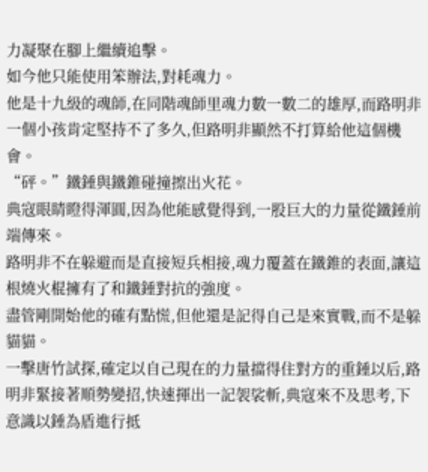力凝聚在腳上繼續追擊。
如今他只能使用笨辦法,對耗魂力。
他是十九級的魂師,在同階魂師里魂力數一數二的雄厚,而路明非一個小孩肯定堅持不了多久,但路明非顯然不打算給他這個機會。
“砰。”鐵錘與鐵錐碰撞擦出火花。
典寇眼睛瞪得渾圓,因為他能感覺得到,一股巨大的力量從鐵錘前端傳來。
路明非不在躲避而是直接短兵相接,魂力覆蓋在鐵錐的表面,讓這根燒火棍擁有了和鐵錘對抗的強度。
盡管剛開始他的確有點慌,但他還是記得自己是來實戰,而不是躲貓貓。
一擊唐竹試探,確定以自己現在的力量擋得住對方的重錘以后,路明非緊接著順勢變招,快速揮出一記袈裟斬,典寇來不及思考,下意識以錘為盾進行抵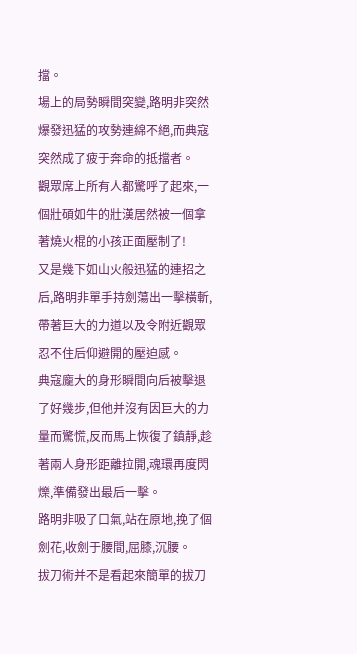擋。
場上的局勢瞬間突變,路明非突然爆發迅猛的攻勢連綿不絕,而典寇突然成了疲于奔命的抵擋者。
觀眾席上所有人都驚呼了起來,一個壯碩如牛的壯漢居然被一個拿著燒火棍的小孩正面壓制了!
又是幾下如山火般迅猛的連招之后,路明非單手持劍蕩出一擊橫斬,帶著巨大的力道以及令附近觀眾忍不住后仰避開的壓迫感。
典寇龐大的身形瞬間向后被擊退了好幾步,但他并沒有因巨大的力量而驚慌,反而馬上恢復了鎮靜,趁著兩人身形距離拉開,魂環再度閃爍,準備發出最后一擊。
路明非吸了口氣,站在原地,挽了個劍花,收劍于腰間,屈膝,沉腰。
拔刀術并不是看起來簡單的拔刀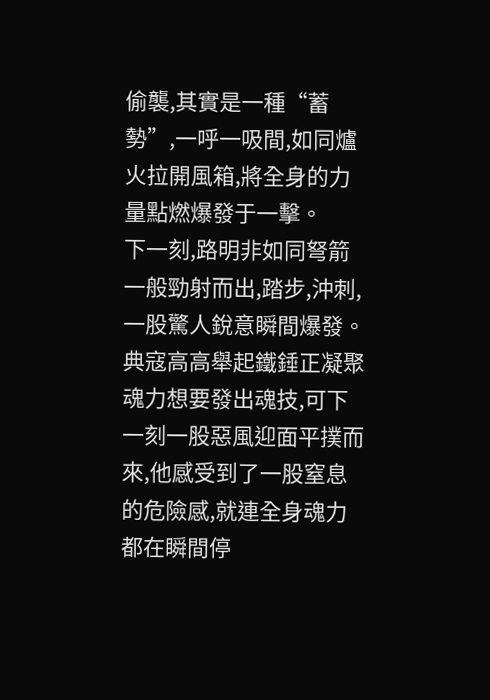偷襲,其實是一種“蓄勢”,一呼一吸間,如同爐火拉開風箱,將全身的力量點燃爆發于一擊。
下一刻,路明非如同弩箭一般勁射而出,踏步,沖刺,一股驚人銳意瞬間爆發。
典寇高高舉起鐵錘正凝聚魂力想要發出魂技,可下一刻一股惡風迎面平撲而來,他感受到了一股窒息的危險感,就連全身魂力都在瞬間停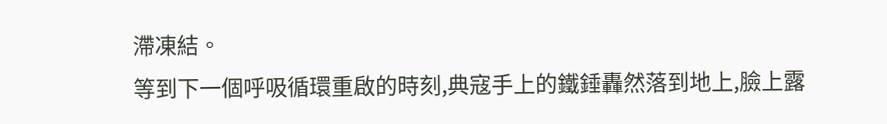滯凍結。
等到下一個呼吸循環重啟的時刻,典寇手上的鐵錘轟然落到地上,臉上露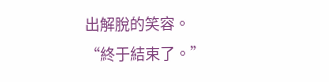出解脫的笑容。
“終于結束了。”